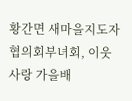황간면 새마을지도자협의회부녀회, 이웃사랑 가을배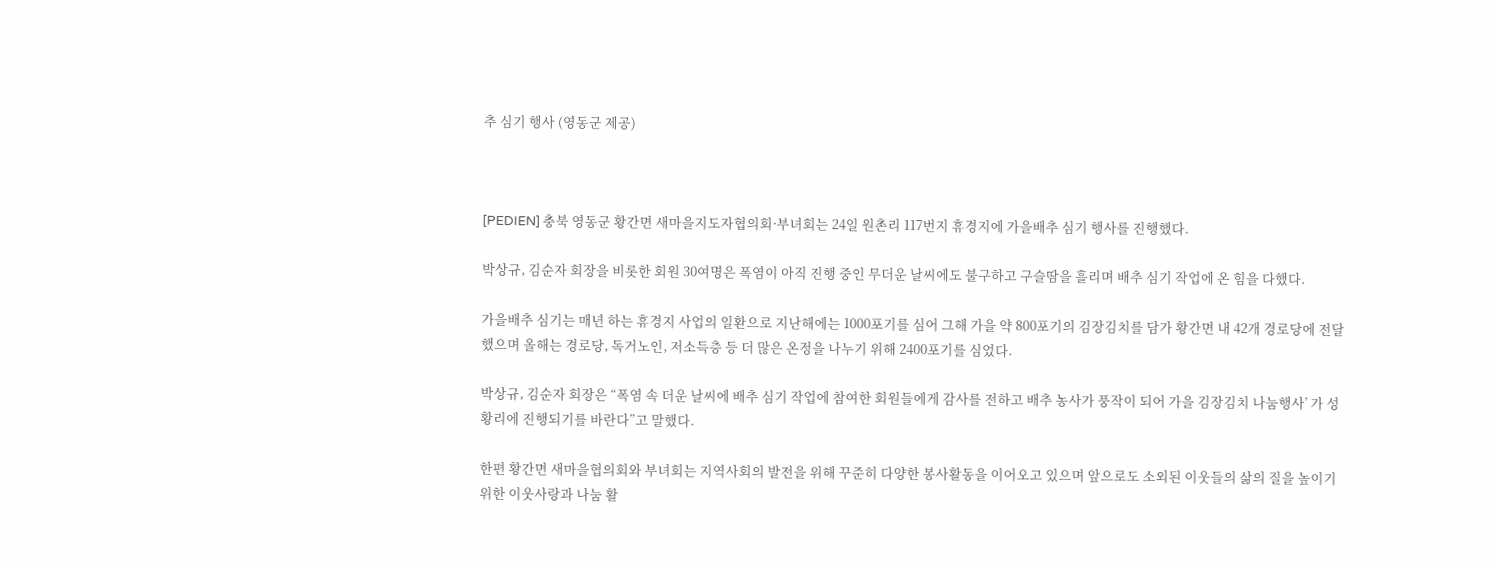추 심기 행사 (영동군 제공)



[PEDIEN] 충북 영동군 황간면 새마을지도자협의회·부녀회는 24일 원촌리 117번지 휴경지에 가을배추 심기 행사를 진행했다.

박상규, 김순자 회장을 비롯한 회원 30여명은 폭염이 아직 진행 중인 무더운 날씨에도 불구하고 구슬땀을 흘리며 배추 심기 작업에 온 힘을 다했다.

가을배추 심기는 매년 하는 휴경지 사업의 일환으로 지난해에는 1000포기를 심어 그해 가을 약 800포기의 김장김치를 담가 황간면 내 42개 경로당에 전달했으며 올해는 경로당, 독거노인, 저소득층 등 더 많은 온정을 나누기 위해 2400포기를 심었다.

박상규, 김순자 회장은 “폭염 속 더운 날씨에 배추 심기 작업에 참여한 회원들에게 감사를 전하고 배추 농사가 풍작이 되어 가을 김장김치 나눔행사’ 가 성황리에 진행되기를 바란다”고 말했다.

한편 황간면 새마을협의회와 부녀회는 지역사회의 발전을 위해 꾸준히 다양한 봉사활동을 이어오고 있으며 앞으로도 소외된 이웃들의 삶의 질을 높이기 위한 이웃사랑과 나눔 활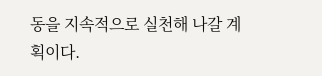동을 지속적으로 실천해 나갈 계획이다.